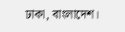ঢাকা, বাংলাদেশ।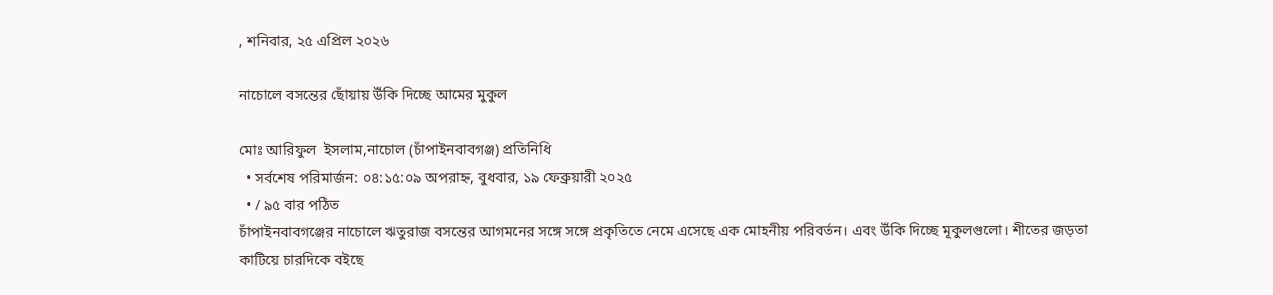, শনিবার, ২৫ এপ্রিল ২০২৬

নাচোলে বসন্তের ছোঁয়ায় উঁকি দিচ্ছে আমের মুকুল

মোঃ আরিফুল  ইসলাম,নাচোল (চাঁপাইনবাবগঞ্জ) প্রতিনিধি
  • সর্বশেষ পরিমার্জন: ০৪:১৫:০৯ অপরাহ্ন, বুধবার, ১৯ ফেব্রুয়ারী ২০২৫
  • / ৯৫ বার পঠিত
চাঁপাইনবাবগঞ্জের নাচোলে ঋতুরাজ বসন্তের আগমনের সঙ্গে সঙ্গে প্রকৃতিতে নেমে এসেছে এক মোহনীয় পরিবর্তন।‌ এবং উঁকি দিচ্ছে মূকুলগুলো। শীতের জড়তা কাটিয়ে চারদিকে বইছে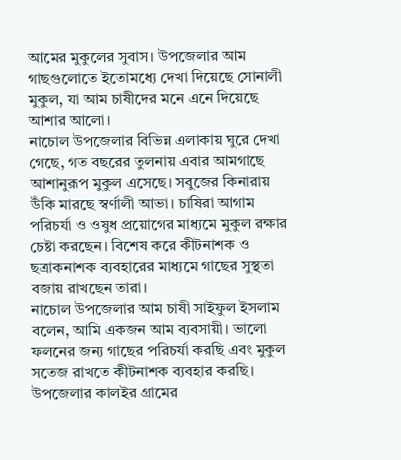আমের মুকুলের সুবাস। উপজেলার আম গাছগুলোতে ইতোমধ্যে দেখা দিয়েছে সোনালী মুকুল, যা আম চাষীদের মনে এনে দিয়েছে আশার আলো।
নাচোল উপজেলার বিভিন্ন এলাকায় ঘুরে দেখা গেছে, গত বছরের তুলনায় এবার আমগাছে আশানুরূপ মুকুল এসেছে। সবুজের কিনারায় উঁকি মারছে স্বর্ণালী আভা। চাষিরা আগাম পরিচর্যা ও ওষুধ প্রয়োগের মাধ্যমে মুকুল রক্ষার চেষ্টা করছেন। বিশেষ করে কীটনাশক ও ছত্রাকনাশক ব্যবহারের মাধ্যমে গাছের সুস্থতা বজায় রাখছেন তারা।
নাচোল উপজেলার আম চাষী সাইফুল ইসলাম বলেন, আমি একজন আম ব্যবসায়ী। ভালো ফলনের জন্য গাছের পরিচর্যা করছি এবং মুকুল সতেজ রাখতে কীটনাশক ব্যবহার করছি।
উপজেলার কালইর গ্রামের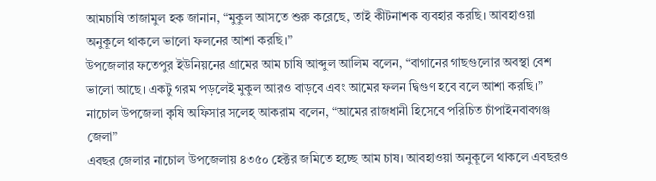আমচাষি তাজামুল হক জানান, “মুকুল আসতে শুরু করেছে, তাই কীটনাশক ব্যবহার করছি। আবহাওয়া অনুকূলে থাকলে ভালো ফলনের আশা করছি।”
উপজেলার ফতেপুর ইউনিয়নের গ্রামের আম চাষি আব্দুল আলিম বলেন, “বাগানের গাছগুলোর অবস্থা বেশ ভালো আছে। একটু গরম পড়লেই মুকুল আরও বাড়বে এবং আমের ফলন দ্বিগুণ হবে বলে আশা করছি।”
নাচোল উপজেলা কৃষি অফিসার সলেহ্ আকরাম বলেন, “আমের রাজধানী হিসেবে পরিচিত চাঁপাইনবাবগঞ্জ জেলা”
এবছর জেলার নাচোল উপজেলায় ৪৩৫০ হেক্টর জমিতে হচ্ছে আম চাষ। আবহাওয়া অনুকূলে থাকলে এবছরও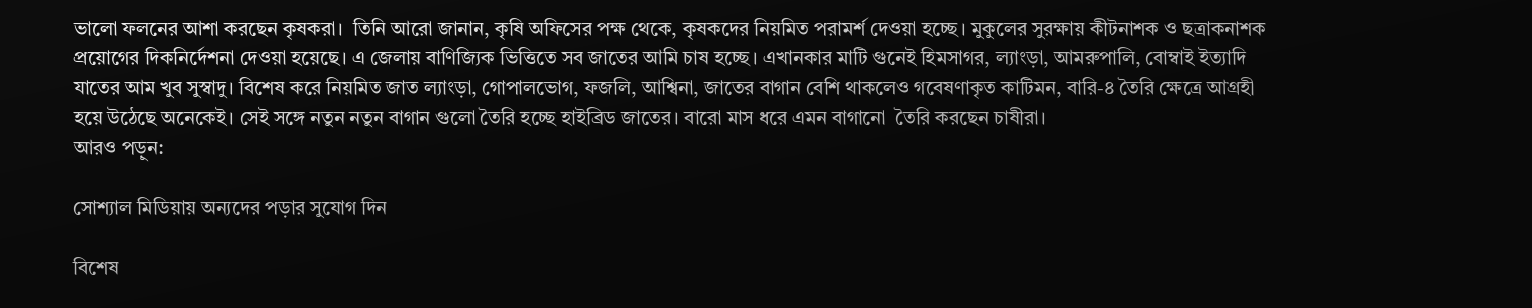ভালো ফলনের আশা করছেন কৃষকরা।  তিনি আরো জানান, কৃষি অফিসের পক্ষ থেকে, কৃষকদের নিয়মিত পরামর্শ দেওয়া হচ্ছে। মুকুলের সুরক্ষায় কীটনাশক ও ছত্রাকনাশক প্রয়োগের দিকনির্দেশনা দেওয়া হয়েছে। এ জেলায় বাণিজ্যিক ভিত্তিতে সব জাতের আমি চাষ হচ্ছে। এখানকার মাটি গুনেই হিমসাগর, ল্যাংড়া, আমরুপালি, বোম্বাই ইত্যাদি যাতের আম খুব সুস্বাদু। বিশেষ করে নিয়মিত জাত ল্যাংড়া, গোপালভোগ, ফজলি, আশ্বিনা, জাতের বাগান বেশি থাকলেও গবেষণাকৃত কাটিমন, বারি-৪ তৈরি ক্ষেত্রে আগ্রহী হয়ে উঠেছে অনেকেই। সেই সঙ্গে নতুন নতুন বাগান গুলো তৈরি হচ্ছে হাইব্রিড জাতের। বারো মাস ধরে এমন বাগানো  তৈরি করছেন চাষীরা।
আরও পড়ুন:

সোশ্যাল মিডিয়ায় অন্যদের পড়ার সুযোগ দিন

বিশেষ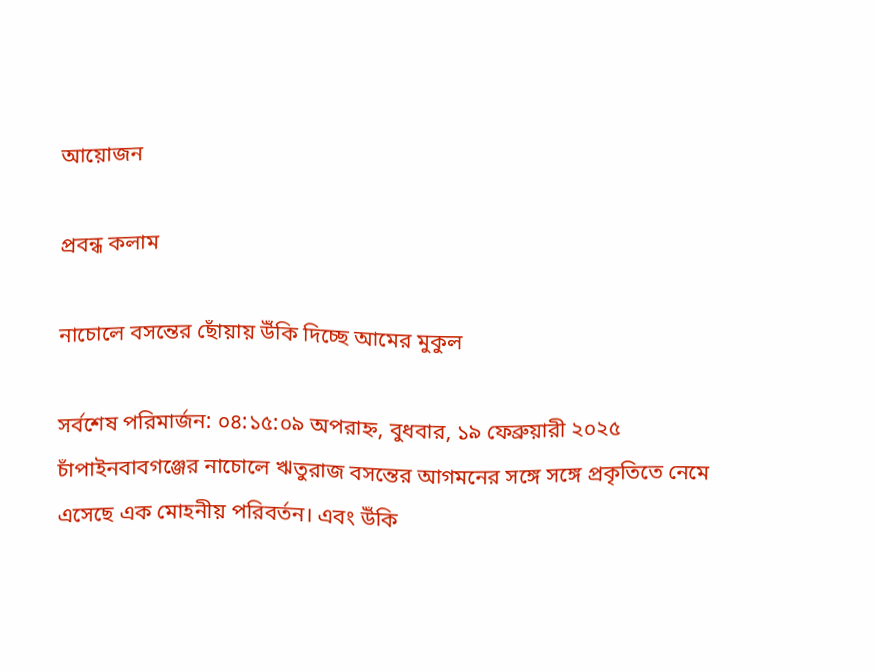আয়োজন

প্রবন্ধ কলাম

নাচোলে বসন্তের ছোঁয়ায় উঁকি দিচ্ছে আমের মুকুল

সর্বশেষ পরিমার্জন: ০৪:১৫:০৯ অপরাহ্ন, বুধবার, ১৯ ফেব্রুয়ারী ২০২৫
চাঁপাইনবাবগঞ্জের নাচোলে ঋতুরাজ বসন্তের আগমনের সঙ্গে সঙ্গে প্রকৃতিতে নেমে এসেছে এক মোহনীয় পরিবর্তন।‌ এবং উঁকি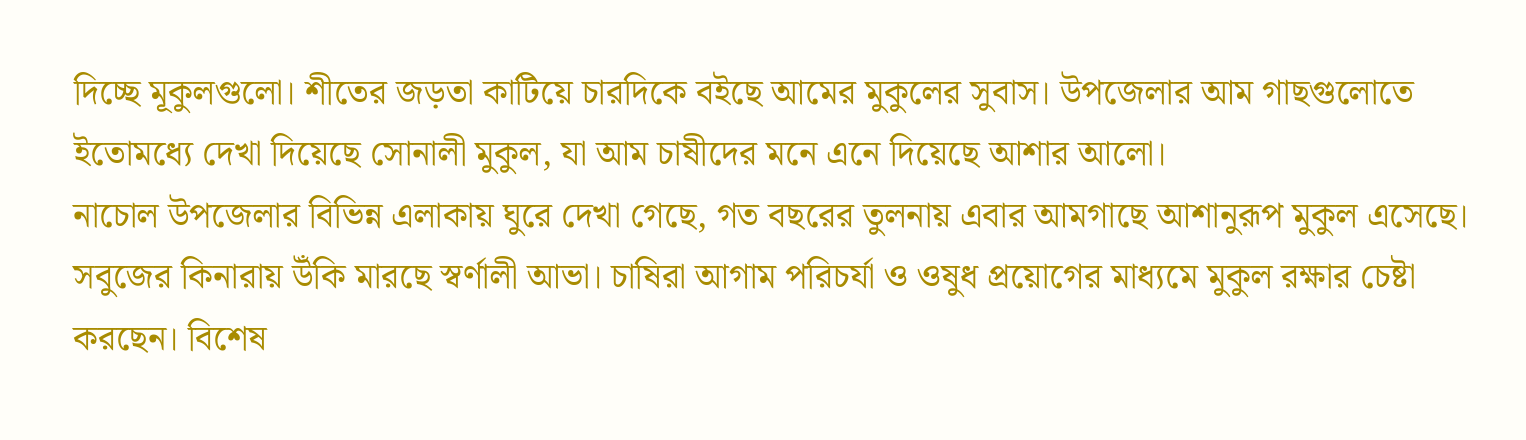দিচ্ছে মূকুলগুলো। শীতের জড়তা কাটিয়ে চারদিকে বইছে আমের মুকুলের সুবাস। উপজেলার আম গাছগুলোতে ইতোমধ্যে দেখা দিয়েছে সোনালী মুকুল, যা আম চাষীদের মনে এনে দিয়েছে আশার আলো।
নাচোল উপজেলার বিভিন্ন এলাকায় ঘুরে দেখা গেছে, গত বছরের তুলনায় এবার আমগাছে আশানুরূপ মুকুল এসেছে। সবুজের কিনারায় উঁকি মারছে স্বর্ণালী আভা। চাষিরা আগাম পরিচর্যা ও ওষুধ প্রয়োগের মাধ্যমে মুকুল রক্ষার চেষ্টা করছেন। বিশেষ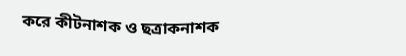করে কীটনাশক ও ছত্রাকনাশক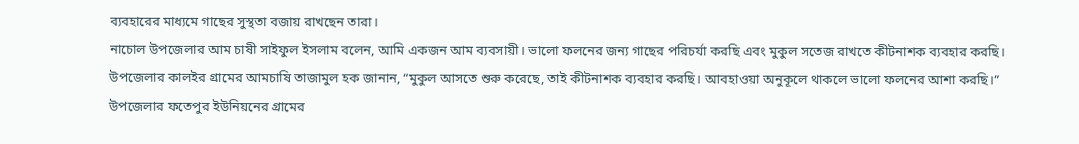ব্যবহারের মাধ্যমে গাছের সুস্থতা বজায় রাখছেন তারা।
নাচোল উপজেলার আম চাষী সাইফুল ইসলাম বলেন, আমি একজন আম ব্যবসায়ী। ভালো ফলনের জন্য গাছের পরিচর্যা করছি এবং মুকুল সতেজ রাখতে কীটনাশক ব্যবহার করছি।
উপজেলার কালইর গ্রামের আমচাষি তাজামুল হক জানান, “মুকুল আসতে শুরু করেছে, তাই কীটনাশক ব্যবহার করছি। আবহাওয়া অনুকূলে থাকলে ভালো ফলনের আশা করছি।”
উপজেলার ফতেপুর ইউনিয়নের গ্রামের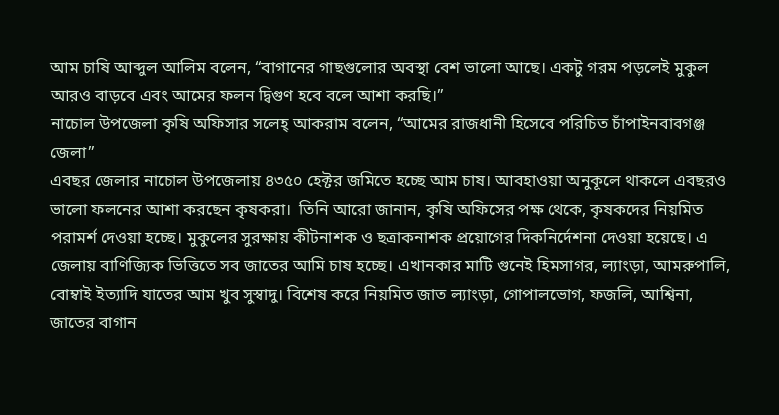আম চাষি আব্দুল আলিম বলেন, “বাগানের গাছগুলোর অবস্থা বেশ ভালো আছে। একটু গরম পড়লেই মুকুল আরও বাড়বে এবং আমের ফলন দ্বিগুণ হবে বলে আশা করছি।”
নাচোল উপজেলা কৃষি অফিসার সলেহ্ আকরাম বলেন, “আমের রাজধানী হিসেবে পরিচিত চাঁপাইনবাবগঞ্জ জেলা”
এবছর জেলার নাচোল উপজেলায় ৪৩৫০ হেক্টর জমিতে হচ্ছে আম চাষ। আবহাওয়া অনুকূলে থাকলে এবছরও ভালো ফলনের আশা করছেন কৃষকরা।  তিনি আরো জানান, কৃষি অফিসের পক্ষ থেকে, কৃষকদের নিয়মিত পরামর্শ দেওয়া হচ্ছে। মুকুলের সুরক্ষায় কীটনাশক ও ছত্রাকনাশক প্রয়োগের দিকনির্দেশনা দেওয়া হয়েছে। এ জেলায় বাণিজ্যিক ভিত্তিতে সব জাতের আমি চাষ হচ্ছে। এখানকার মাটি গুনেই হিমসাগর, ল্যাংড়া, আমরুপালি, বোম্বাই ইত্যাদি যাতের আম খুব সুস্বাদু। বিশেষ করে নিয়মিত জাত ল্যাংড়া, গোপালভোগ, ফজলি, আশ্বিনা, জাতের বাগান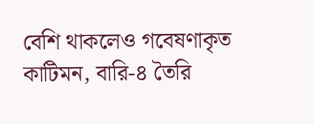বেশি থাকলেও গবেষণাকৃত কাটিমন, বারি-৪ তৈরি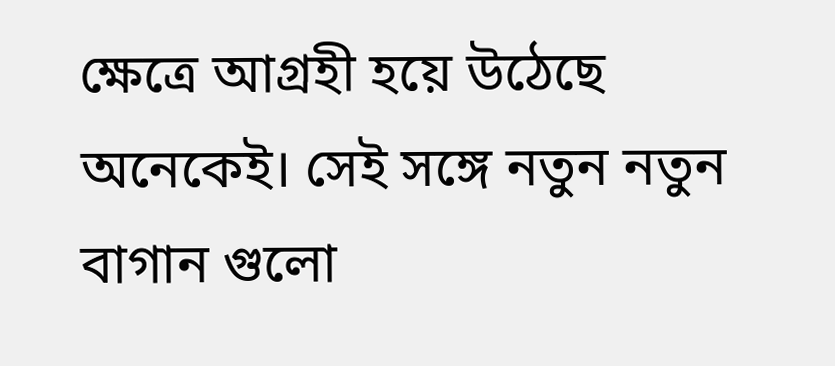ক্ষেত্রে আগ্রহী হয়ে উঠেছে অনেকেই। সেই সঙ্গে নতুন নতুন বাগান গুলো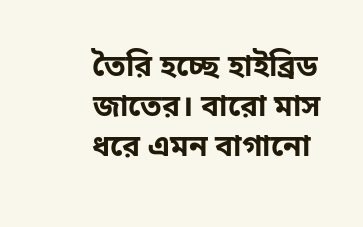তৈরি হচ্ছে হাইব্রিড জাতের। বারো মাস ধরে এমন বাগানো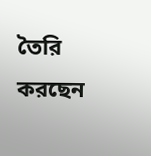তৈরি করছেন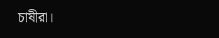চাষীরা।